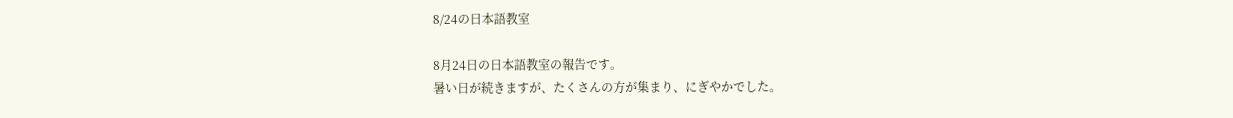8/24の日本語教室

8月24日の日本語教室の報告です。
暑い日が続きますが、たくさんの方が集まり、にぎやかでした。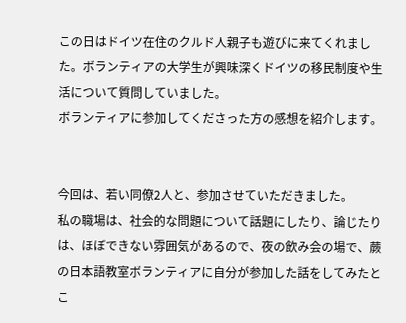この日はドイツ在住のクルド人親子も遊びに来てくれました。ボランティアの大学生が興味深くドイツの移民制度や生活について質問していました。
ボランティアに参加してくださった方の感想を紹介します。


今回は、若い同僚2人と、参加させていただきました。
私の職場は、社会的な問題について話題にしたり、論じたりは、ほぼできない雰囲気があるので、夜の飲み会の場で、蕨の日本語教室ボランティアに自分が参加した話をしてみたとこ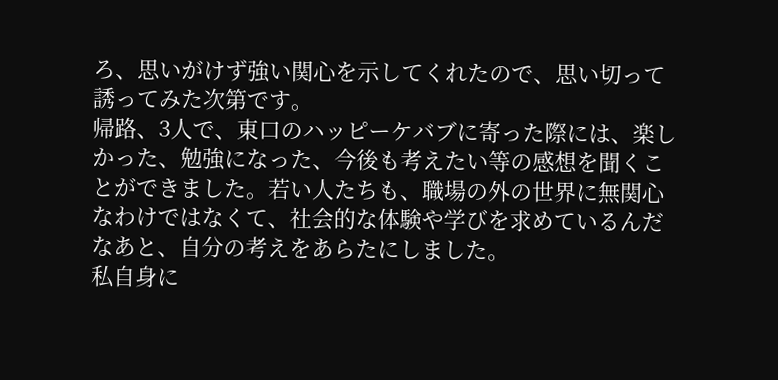ろ、思いがけず強い関心を示してくれたので、思い切って誘ってみた次第です。
帰路、3人で、東口のハッピーケバブに寄った際には、楽しかった、勉強になった、今後も考えたい等の感想を聞くことができました。若い人たちも、職場の外の世界に無関心なわけではなくて、社会的な体験や学びを求めているんだなあと、自分の考えをあらたにしました。
私自身に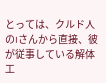とっては、クルド人のIさんから直接、彼が従事している解体工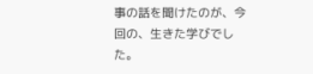事の話を聞けたのが、今回の、生きた学びでした。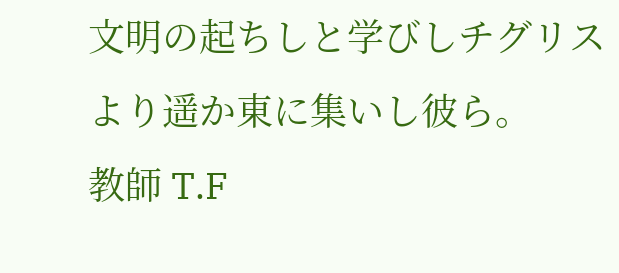文明の起ちしと学びしチグリスより遥か東に集いし彼ら。
教師 T.F